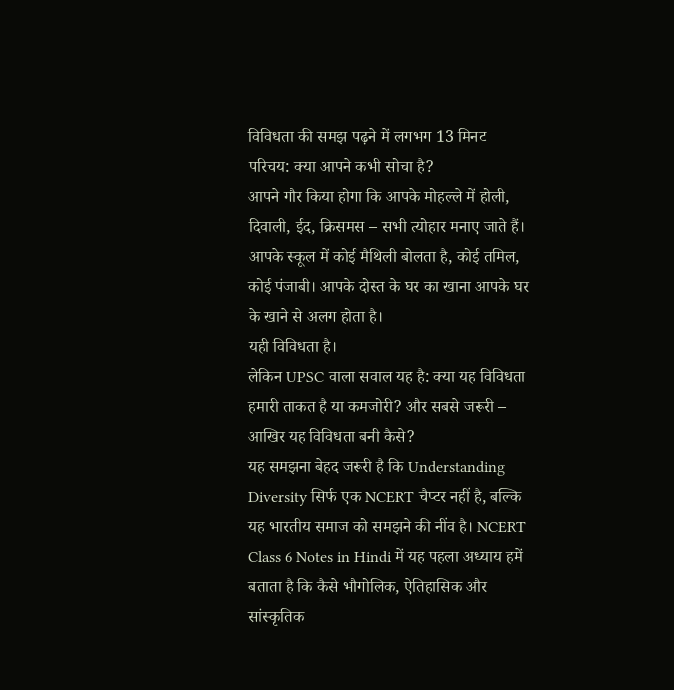विविधता की समझ पढ़ने में लगभग 13 मिनट
परिचय: क्या आपने कभी सोचा है?
आपने गौर किया होगा कि आपके मोहल्ले में होली, दिवाली, ईद, क्रिसमस – सभी त्योहार मनाए जाते हैं। आपके स्कूल में कोई मैथिली बोलता है, कोई तमिल, कोई पंजाबी। आपके दोस्त के घर का खाना आपके घर के खाने से अलग होता है।
यही विविधता है।
लेकिन UPSC वाला सवाल यह है: क्या यह विविधता हमारी ताकत है या कमजोरी? और सबसे जरूरी – आखिर यह विविधता बनी कैसे?
यह समझना बेहद जरूरी है कि Understanding Diversity सिर्फ एक NCERT चैप्टर नहीं है, बल्कि यह भारतीय समाज को समझने की नींव है। NCERT Class 6 Notes in Hindi में यह पहला अध्याय हमें बताता है कि कैसे भौगोलिक, ऐतिहासिक और सांस्कृतिक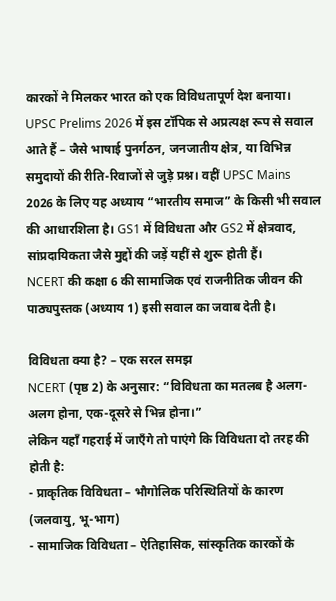कारकों ने मिलकर भारत को एक विविधतापूर्ण देश बनाया।
UPSC Prelims 2026 में इस टॉपिक से अप्रत्यक्ष रूप से सवाल आते हैं – जैसे भाषाई पुनर्गठन, जनजातीय क्षेत्र, या विभिन्न समुदायों की रीति-रिवाजों से जुड़े प्रश्न। वहीं UPSC Mains 2026 के लिए यह अध्याय “भारतीय समाज” के किसी भी सवाल की आधारशिला है। GS1 में विविधता और GS2 में क्षेत्रवाद, सांप्रदायिकता जैसे मुद्दों की जड़ें यहीं से शुरू होती हैं।
NCERT की कक्षा 6 की सामाजिक एवं राजनीतिक जीवन की पाठ्यपुस्तक (अध्याय 1) इसी सवाल का जवाब देती है।

विविधता क्या है? – एक सरल समझ
NCERT (पृष्ठ 2) के अनुसार: “विविधता का मतलब है अलग-अलग होना, एक-दूसरे से भिन्न होना।”
लेकिन यहाँ गहराई में जाएँगे तो पाएंगे कि विविधता दो तरह की होती है:
- प्राकृतिक विविधता – भौगोलिक परिस्थितियों के कारण (जलवायु, भू-भाग)
- सामाजिक विविधता – ऐतिहासिक, सांस्कृतिक कारकों के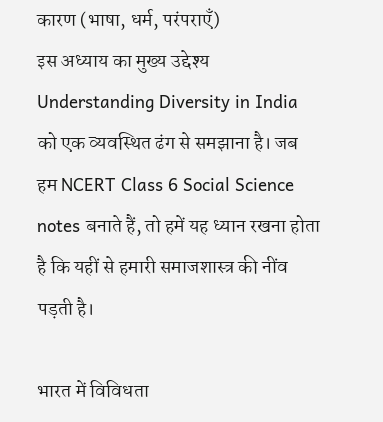कारण (भाषा, धर्म, परंपराएँ)
इस अध्याय का मुख्य उद्देश्य Understanding Diversity in India को एक व्यवस्थित ढंग से समझाना है। जब हम NCERT Class 6 Social Science notes बनाते हैं, तो हमें यह ध्यान रखना होता है कि यहीं से हमारी समाजशास्त्र की नींव पड़ती है।

भारत में विविधता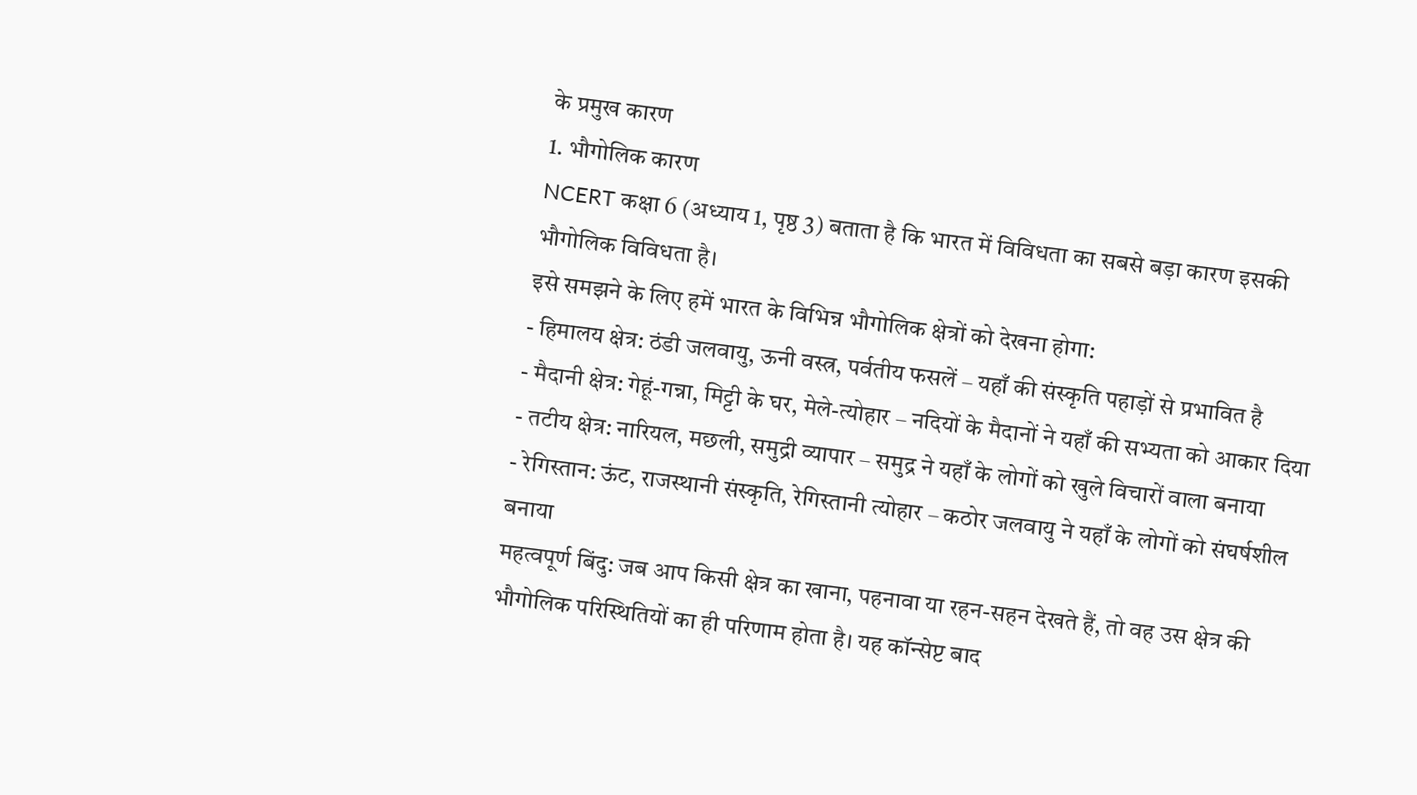के प्रमुख कारण
1. भौगोलिक कारण
NCERT कक्षा 6 (अध्याय 1, पृष्ठ 3) बताता है कि भारत में विविधता का सबसे बड़ा कारण इसकी भौगोलिक विविधता है।
इसे समझने के लिए हमें भारत के विभिन्न भौगोलिक क्षेत्रों को देखना होगा:
- हिमालय क्षेत्र: ठंडी जलवायु, ऊनी वस्त्र, पर्वतीय फसलें – यहाँ की संस्कृति पहाड़ों से प्रभावित है
- मैदानी क्षेत्र: गेहूं-गन्ना, मिट्टी के घर, मेले-त्योहार – नदियों के मैदानों ने यहाँ की सभ्यता को आकार दिया
- तटीय क्षेत्र: नारियल, मछली, समुद्री व्यापार – समुद्र ने यहाँ के लोगों को खुले विचारों वाला बनाया
- रेगिस्तान: ऊंट, राजस्थानी संस्कृति, रेगिस्तानी त्योहार – कठोर जलवायु ने यहाँ के लोगों को संघर्षशील बनाया
महत्वपूर्ण बिंदु: जब आप किसी क्षेत्र का खाना, पहनावा या रहन-सहन देखते हैं, तो वह उस क्षेत्र की भौगोलिक परिस्थितियों का ही परिणाम होता है। यह कॉन्सेप्ट बाद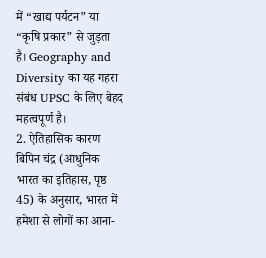में “खाद्य पर्यटन” या “कृषि प्रकार” से जुड़ता है। Geography and Diversity का यह गहरा संबंध UPSC के लिए बेहद महत्वपूर्ण है।
2. ऐतिहासिक कारण
बिपिन चंद्र (आधुनिक भारत का इतिहास, पृष्ठ 45) के अनुसार, भारत में हमेशा से लोगों का आना-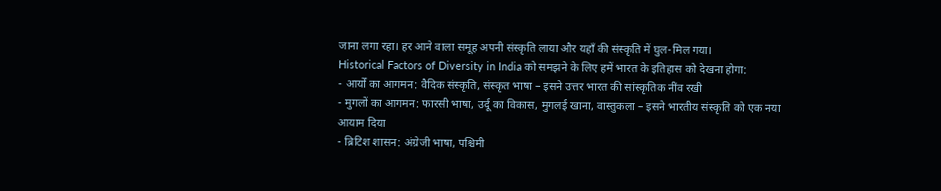जाना लगा रहा। हर आने वाला समूह अपनी संस्कृति लाया और यहाँ की संस्कृति में घुल-मिल गया।
Historical Factors of Diversity in India को समझने के लिए हमें भारत के इतिहास को देखना होगा:
- आर्यों का आगमन: वैदिक संस्कृति, संस्कृत भाषा – इसने उत्तर भारत की सांस्कृतिक नींव रखी
- मुगलों का आगमन: फारसी भाषा, उर्दू का विकास, मुगलई खाना, वास्तुकला – इसने भारतीय संस्कृति को एक नया आयाम दिया
- ब्रिटिश शासन: अंग्रेजी भाषा, पश्चिमी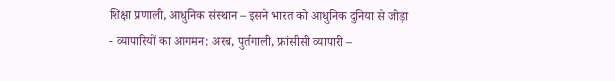शिक्षा प्रणाली, आधुनिक संस्थान – इसने भारत को आधुनिक दुनिया से जोड़ा
- व्यापारियों का आगमन: अरब, पुर्तगाली, फ्रांसीसी व्यापारी –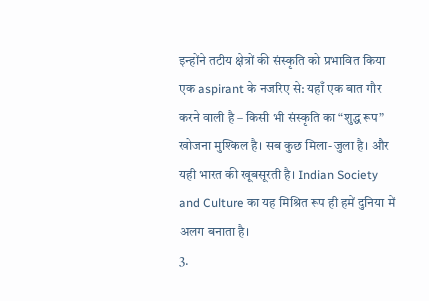इन्होंने तटीय क्षेत्रों की संस्कृति को प्रभावित किया
एक aspirant के नजरिए से: यहाँ एक बात गौर करने वाली है – किसी भी संस्कृति का “शुद्ध रूप” खोजना मुश्किल है। सब कुछ मिला-जुला है। और यही भारत की खूबसूरती है। Indian Society and Culture का यह मिश्रित रूप ही हमें दुनिया में अलग बनाता है।
3.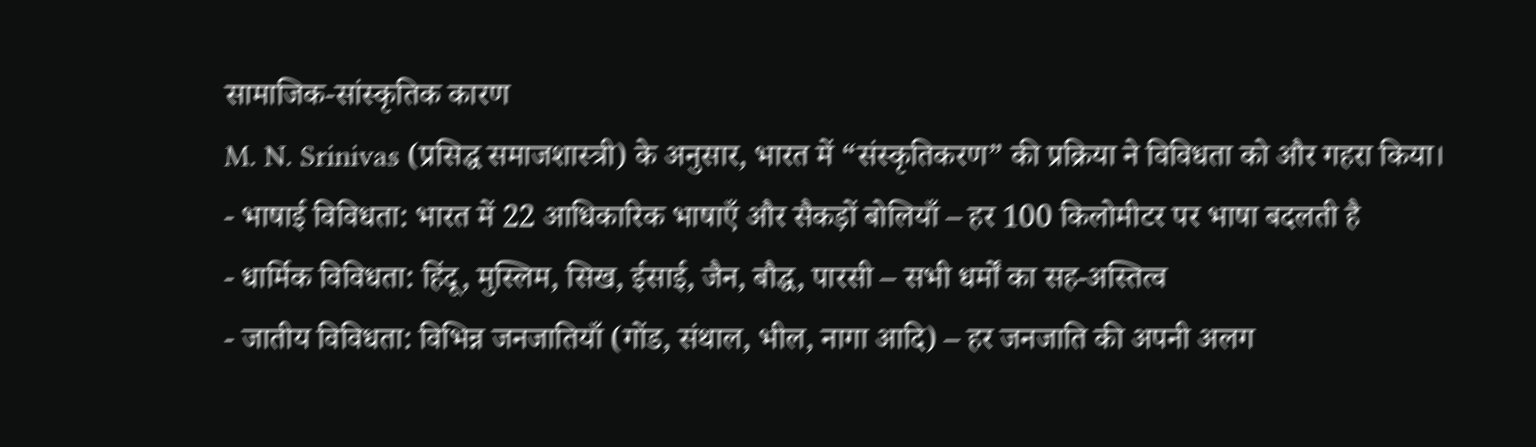सामाजिक-सांस्कृतिक कारण
M. N. Srinivas (प्रसिद्ध समाजशास्त्री) के अनुसार, भारत में “संस्कृतिकरण” की प्रक्रिया ने विविधता को और गहरा किया।
- भाषाई विविधता: भारत में 22 आधिकारिक भाषाएँ और सैकड़ों बोलियाँ – हर 100 किलोमीटर पर भाषा बदलती है
- धार्मिक विविधता: हिंदू, मुस्लिम, सिख, ईसाई, जैन, बौद्ध, पारसी – सभी धर्मों का सह-अस्तित्व
- जातीय विविधता: विभिन्न जनजातियाँ (गोंड, संथाल, भील, नागा आदि) – हर जनजाति की अपनी अलग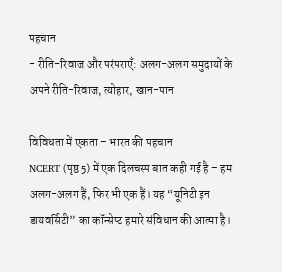पहचान
- रीति-रिवाज और परंपराएँ: अलग-अलग समुदायों के अपने रीति-रिवाज, त्योहार, खान-पान

विविधता में एकता – भारत की पहचान
NCERT (पृष्ठ 5) में एक दिलचस्प बात कही गई है – हम अलग-अलग हैं, फिर भी एक हैं। यह “यूनिटी इन डायवर्सिटी” का कॉन्सेप्ट हमारे संविधान की आत्मा है।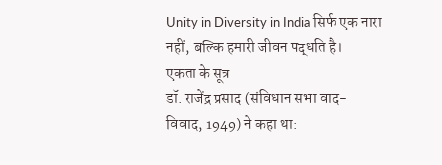Unity in Diversity in India सिर्फ एक नारा नहीं, बल्कि हमारी जीवन पद्धति है।
एकता के सूत्र
डॉ. राजेंद्र प्रसाद (संविधान सभा वाद-विवाद, 1949) ने कहा था: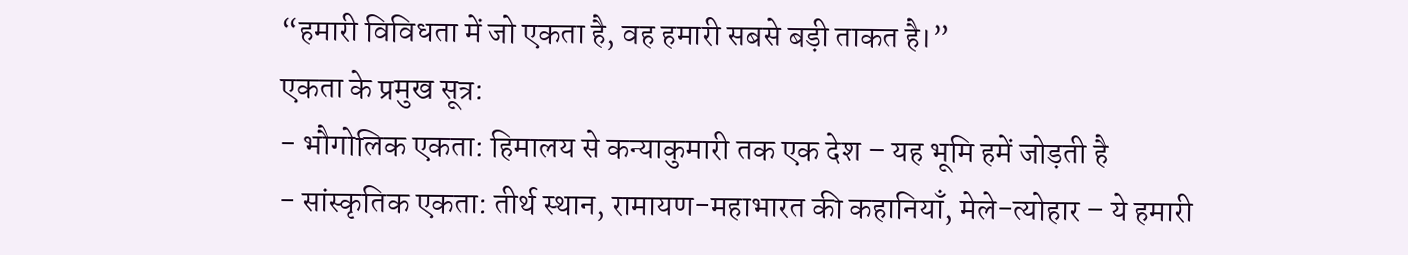“हमारी विविधता में जो एकता है, वह हमारी सबसे बड़ी ताकत है।”
एकता के प्रमुख सूत्र:
- भौगोलिक एकता: हिमालय से कन्याकुमारी तक एक देश – यह भूमि हमें जोड़ती है
- सांस्कृतिक एकता: तीर्थ स्थान, रामायण-महाभारत की कहानियाँ, मेले-त्योहार – ये हमारी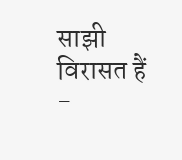साझी विरासत हैं
-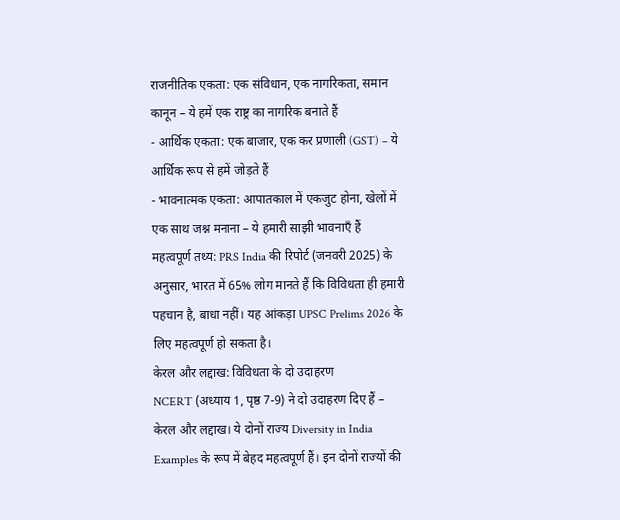राजनीतिक एकता: एक संविधान, एक नागरिकता, समान कानून – ये हमें एक राष्ट्र का नागरिक बनाते हैं
- आर्थिक एकता: एक बाजार, एक कर प्रणाली (GST) – ये आर्थिक रूप से हमें जोड़ते हैं
- भावनात्मक एकता: आपातकाल में एकजुट होना, खेलों में एक साथ जश्न मनाना – ये हमारी साझी भावनाएँ हैं
महत्वपूर्ण तथ्य: PRS India की रिपोर्ट (जनवरी 2025) के अनुसार, भारत में 65% लोग मानते हैं कि विविधता ही हमारी पहचान है, बाधा नहीं। यह आंकड़ा UPSC Prelims 2026 के लिए महत्वपूर्ण हो सकता है।
केरल और लद्दाख: विविधता के दो उदाहरण
NCERT (अध्याय 1, पृष्ठ 7-9) ने दो उदाहरण दिए हैं – केरल और लद्दाख। ये दोनों राज्य Diversity in India Examples के रूप में बेहद महत्वपूर्ण हैं। इन दोनों राज्यों की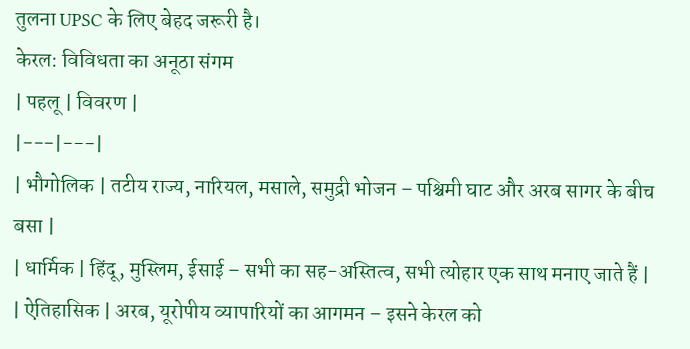तुलना UPSC के लिए बेहद जरूरी है।
केरल: विविधता का अनूठा संगम
| पहलू | विवरण |
|---|---|
| भौगोलिक | तटीय राज्य, नारियल, मसाले, समुद्री भोजन – पश्चिमी घाट और अरब सागर के बीच बसा |
| धार्मिक | हिंदू, मुस्लिम, ईसाई – सभी का सह-अस्तित्व, सभी त्योहार एक साथ मनाए जाते हैं |
| ऐतिहासिक | अरब, यूरोपीय व्यापारियों का आगमन – इसने केरल को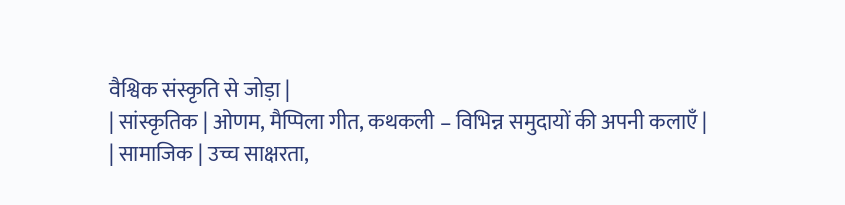वैश्विक संस्कृति से जोड़ा |
| सांस्कृतिक | ओणम, मैप्पिला गीत, कथकली – विभिन्न समुदायों की अपनी कलाएँ |
| सामाजिक | उच्च साक्षरता,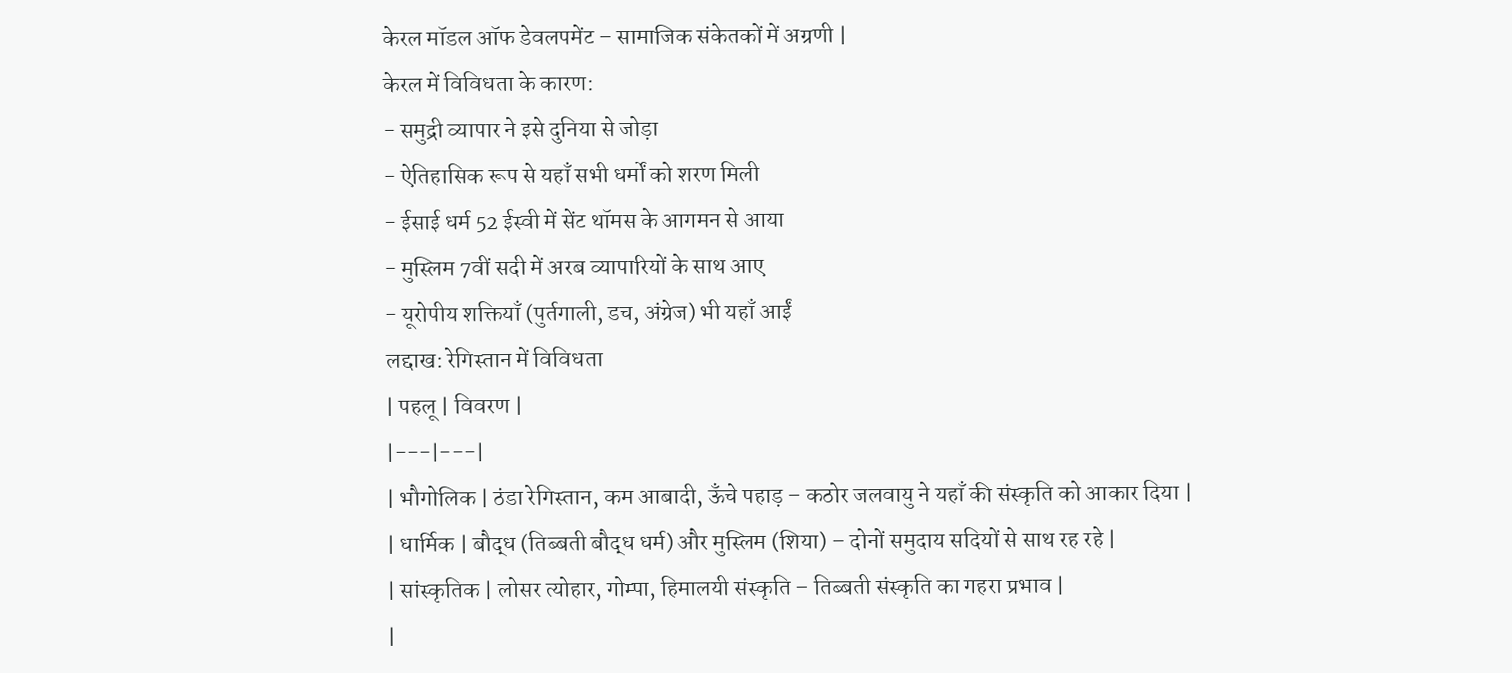केरल मॉडल ऑफ डेवलपमेंट – सामाजिक संकेतकों में अग्रणी |
केरल में विविधता के कारण:
- समुद्री व्यापार ने इसे दुनिया से जोड़ा
- ऐतिहासिक रूप से यहाँ सभी धर्मों को शरण मिली
- ईसाई धर्म 52 ईस्वी में सेंट थॉमस के आगमन से आया
- मुस्लिम 7वीं सदी में अरब व्यापारियों के साथ आए
- यूरोपीय शक्तियाँ (पुर्तगाली, डच, अंग्रेज) भी यहाँ आईं
लद्दाख: रेगिस्तान में विविधता
| पहलू | विवरण |
|---|---|
| भौगोलिक | ठंडा रेगिस्तान, कम आबादी, ऊँचे पहाड़ – कठोर जलवायु ने यहाँ की संस्कृति को आकार दिया |
| धार्मिक | बौद्ध (तिब्बती बौद्ध धर्म) और मुस्लिम (शिया) – दोनों समुदाय सदियों से साथ रह रहे |
| सांस्कृतिक | लोसर त्योहार, गोम्पा, हिमालयी संस्कृति – तिब्बती संस्कृति का गहरा प्रभाव |
|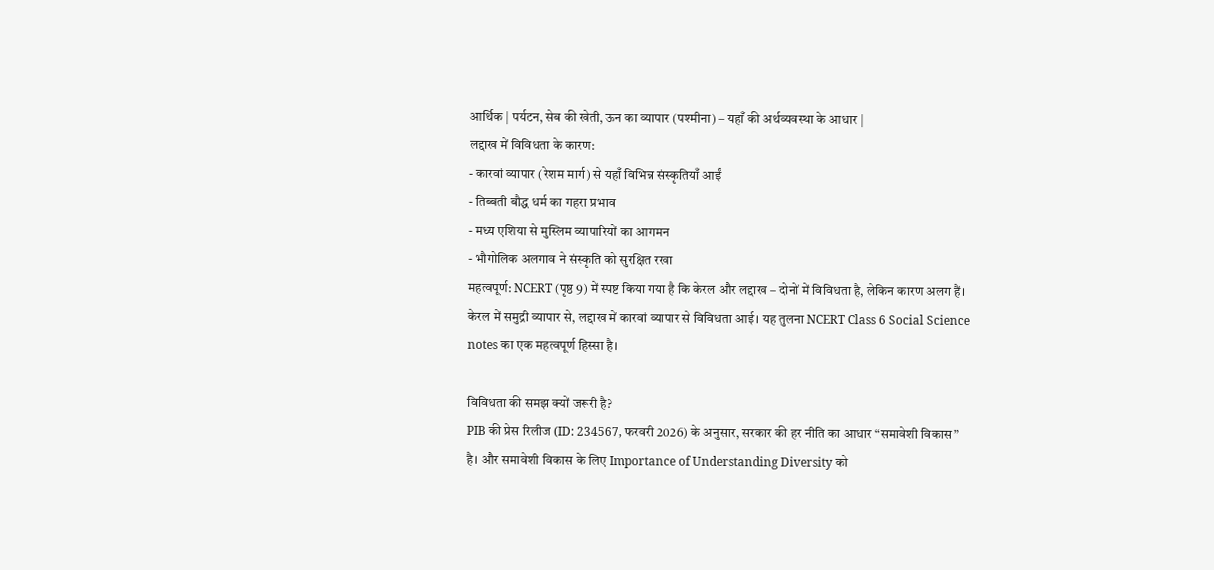आर्थिक | पर्यटन, सेब की खेती, ऊन का व्यापार (पश्मीना) – यहाँ की अर्थव्यवस्था के आधार |
लद्दाख में विविधता के कारण:
- कारवां व्यापार (रेशम मार्ग) से यहाँ विभिन्न संस्कृतियाँ आईं
- तिब्बती बौद्ध धर्म का गहरा प्रभाव
- मध्य एशिया से मुस्लिम व्यापारियों का आगमन
- भौगोलिक अलगाव ने संस्कृति को सुरक्षित रखा
महत्वपूर्ण: NCERT (पृष्ठ 9) में स्पष्ट किया गया है कि केरल और लद्दाख – दोनों में विविधता है, लेकिन कारण अलग हैं। केरल में समुद्री व्यापार से, लद्दाख में कारवां व्यापार से विविधता आई। यह तुलना NCERT Class 6 Social Science notes का एक महत्वपूर्ण हिस्सा है।

विविधता की समझ क्यों जरूरी है?
PIB की प्रेस रिलीज (ID: 234567, फरवरी 2026) के अनुसार, सरकार की हर नीति का आधार “समावेशी विकास” है। और समावेशी विकास के लिए Importance of Understanding Diversity को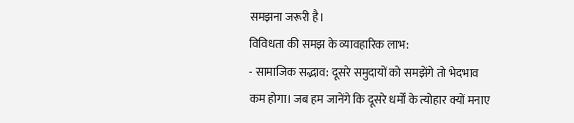समझना जरूरी है।
विविधता की समझ के व्यावहारिक लाभ:
- सामाजिक सद्भाव: दूसरे समुदायों को समझेंगे तो भेदभाव कम होगा। जब हम जानेंगे कि दूसरे धर्मों के त्योहार क्यों मनाए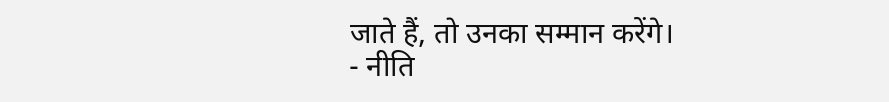जाते हैं, तो उनका सम्मान करेंगे।
- नीति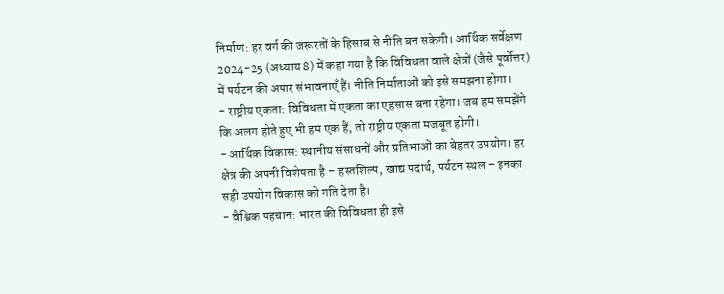निर्माण: हर वर्ग की जरूरतों के हिसाब से नीति बन सकेगी। आर्थिक सर्वेक्षण 2024-25 (अध्याय 8) में कहा गया है कि विविधता वाले क्षेत्रों (जैसे पूर्वोत्तर) में पर्यटन की अपार संभावनाएँ हैं। नीति निर्माताओं को इसे समझना होगा।
- राष्ट्रीय एकता: विविधता में एकता का एहसास बना रहेगा। जब हम समझेंगे कि अलग होते हुए भी हम एक हैं, तो राष्ट्रीय एकता मजबूत होगी।
- आर्थिक विकास: स्थानीय संसाधनों और प्रतिभाओं का बेहतर उपयोग। हर क्षेत्र की अपनी विशेषता है – हस्तशिल्प, खाद्य पदार्थ, पर्यटन स्थल – इनका सही उपयोग विकास को गति देता है।
- वैश्विक पहचान: भारत की विविधता ही इसे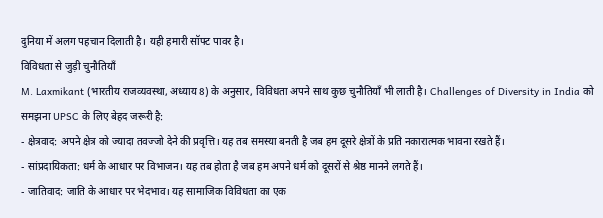दुनिया में अलग पहचान दिलाती है। यही हमारी सॉफ्ट पावर है।
विविधता से जुड़ी चुनौतियाँ
M. Laxmikant (भारतीय राजव्यवस्था, अध्याय 8) के अनुसार, विविधता अपने साथ कुछ चुनौतियाँ भी लाती है। Challenges of Diversity in India को समझना UPSC के लिए बेहद जरूरी है:
- क्षेत्रवाद: अपने क्षेत्र को ज्यादा तवज्जो देने की प्रवृत्ति। यह तब समस्या बनती है जब हम दूसरे क्षेत्रों के प्रति नकारात्मक भावना रखते हैं।
- सांप्रदायिकता: धर्म के आधार पर विभाजन। यह तब होता है जब हम अपने धर्म को दूसरों से श्रेष्ठ मानने लगते हैं।
- जातिवाद: जाति के आधार पर भेदभाव। यह सामाजिक विविधता का एक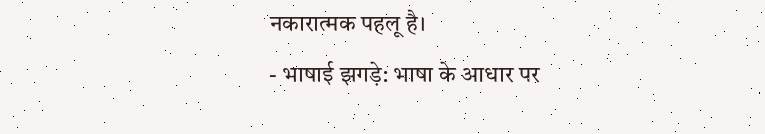नकारात्मक पहलू है।
- भाषाई झगड़े: भाषा के आधार पर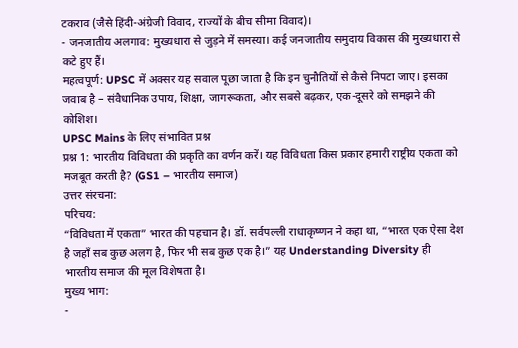टकराव (जैसे हिंदी-अंग्रेजी विवाद, राज्यों के बीच सीमा विवाद)।
- जनजातीय अलगाव: मुख्यधारा से जुड़ने में समस्या। कई जनजातीय समुदाय विकास की मुख्यधारा से कटे हुए हैं।
महत्वपूर्ण: UPSC में अक्सर यह सवाल पूछा जाता है कि इन चुनौतियों से कैसे निपटा जाए। इसका जवाब है – संवैधानिक उपाय, शिक्षा, जागरूकता, और सबसे बढ़कर, एक-दूसरे को समझने की कोशिश।
UPSC Mains के लिए संभावित प्रश्न
प्रश्न 1: भारतीय विविधता की प्रकृति का वर्णन करें। यह विविधता किस प्रकार हमारी राष्ट्रीय एकता को मजबूत करती है? (GS1 – भारतीय समाज)
उत्तर संरचना:
परिचय:
“विविधता में एकता” भारत की पहचान है। डॉ. सर्वपल्ली राधाकृष्णन ने कहा था, “भारत एक ऐसा देश है जहाँ सब कुछ अलग है, फिर भी सब कुछ एक है।” यह Understanding Diversity ही भारतीय समाज की मूल विशेषता है।
मुख्य भाग:
-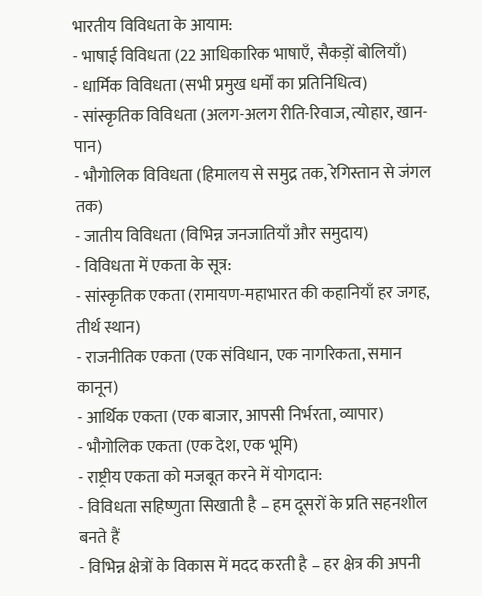भारतीय विविधता के आयाम:
- भाषाई विविधता (22 आधिकारिक भाषाएँ, सैकड़ों बोलियाँ)
- धार्मिक विविधता (सभी प्रमुख धर्मों का प्रतिनिधित्व)
- सांस्कृतिक विविधता (अलग-अलग रीति-रिवाज, त्योहार, खान-पान)
- भौगोलिक विविधता (हिमालय से समुद्र तक, रेगिस्तान से जंगल तक)
- जातीय विविधता (विभिन्न जनजातियाँ और समुदाय)
- विविधता में एकता के सूत्र:
- सांस्कृतिक एकता (रामायण-महाभारत की कहानियाँ हर जगह, तीर्थ स्थान)
- राजनीतिक एकता (एक संविधान, एक नागरिकता, समान कानून)
- आर्थिक एकता (एक बाजार, आपसी निर्भरता, व्यापार)
- भौगोलिक एकता (एक देश, एक भूमि)
- राष्ट्रीय एकता को मजबूत करने में योगदान:
- विविधता सहिष्णुता सिखाती है – हम दूसरों के प्रति सहनशील बनते हैं
- विभिन्न क्षेत्रों के विकास में मदद करती है – हर क्षेत्र की अपनी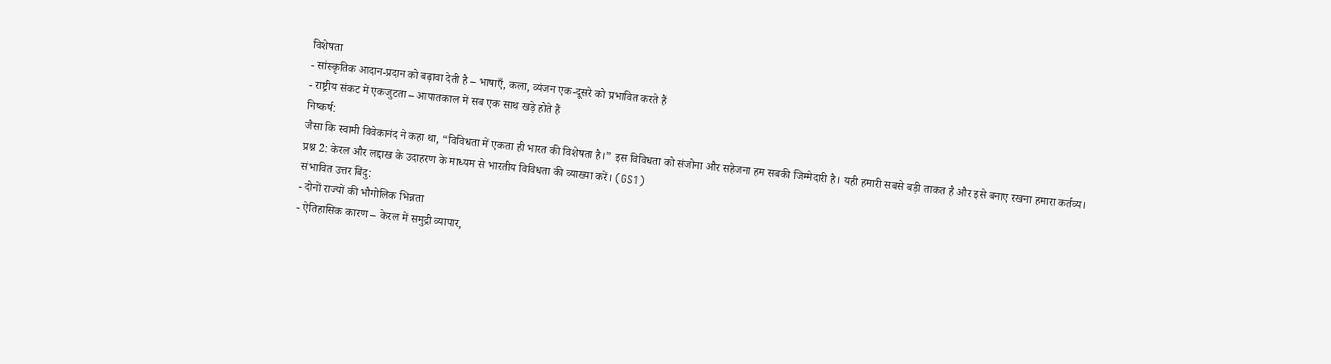विशेषता
- सांस्कृतिक आदान-प्रदान को बढ़ावा देती है – भाषाएँ, कला, व्यंजन एक-दूसरे को प्रभावित करते हैं
- राष्ट्रीय संकट में एकजुटता – आपातकाल में सब एक साथ खड़े होते हैं
निष्कर्ष:
जैसा कि स्वामी विवेकानंद ने कहा था, “विविधता में एकता ही भारत की विशेषता है।” इस विविधता को संजोना और सहेजना हम सबकी जिम्मेदारी है। यही हमारी सबसे बड़ी ताकत है और इसे बनाए रखना हमारा कर्तव्य।
प्रश्न 2: केरल और लद्दाख के उदाहरण के माध्यम से भारतीय विविधता की व्याख्या करें। (GS1)
संभावित उत्तर बिंदु:
- दोनों राज्यों की भौगोलिक भिन्नता
- ऐतिहासिक कारण – केरल में समुद्री व्यापार,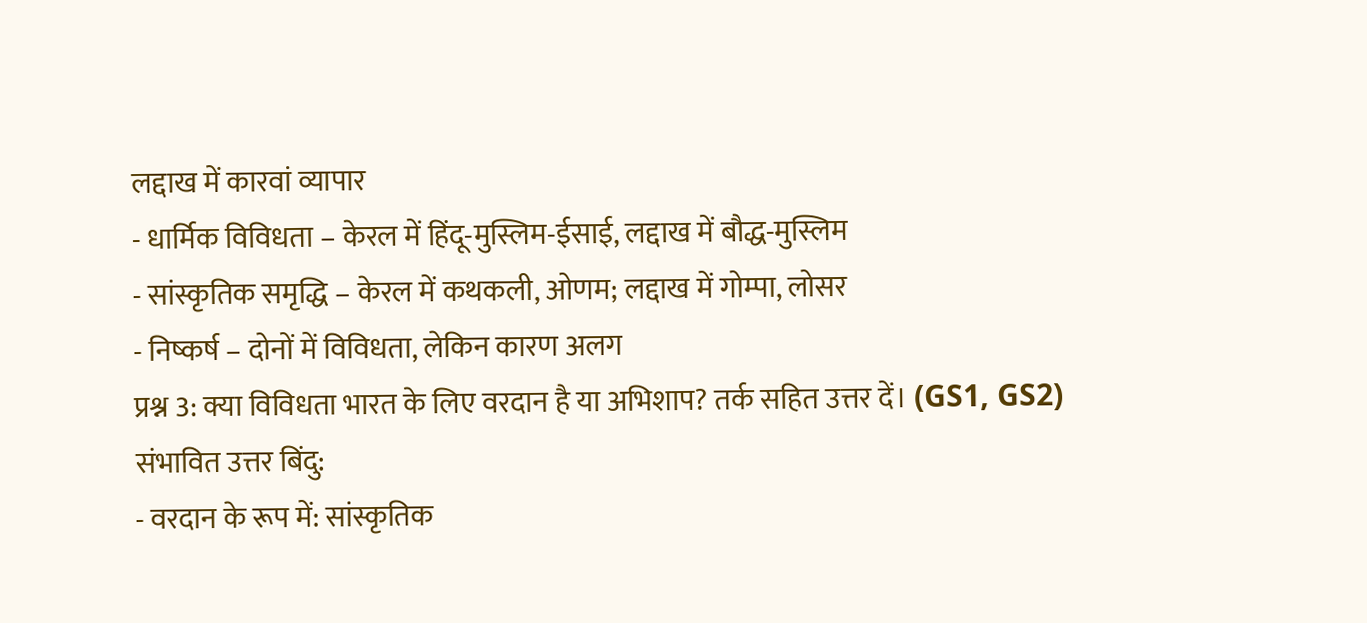लद्दाख में कारवां व्यापार
- धार्मिक विविधता – केरल में हिंदू-मुस्लिम-ईसाई, लद्दाख में बौद्ध-मुस्लिम
- सांस्कृतिक समृद्धि – केरल में कथकली, ओणम; लद्दाख में गोम्पा, लोसर
- निष्कर्ष – दोनों में विविधता, लेकिन कारण अलग
प्रश्न 3: क्या विविधता भारत के लिए वरदान है या अभिशाप? तर्क सहित उत्तर दें। (GS1, GS2)
संभावित उत्तर बिंदु:
- वरदान के रूप में: सांस्कृतिक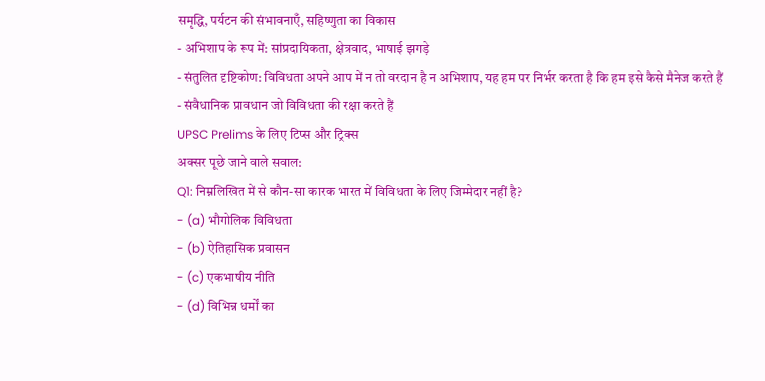समृद्धि, पर्यटन की संभावनाएँ, सहिष्णुता का विकास
- अभिशाप के रूप में: सांप्रदायिकता, क्षेत्रवाद, भाषाई झगड़े
- संतुलित दृष्टिकोण: विविधता अपने आप में न तो वरदान है न अभिशाप, यह हम पर निर्भर करता है कि हम इसे कैसे मैनेज करते हैं
- संवैधानिक प्रावधान जो विविधता की रक्षा करते हैं
UPSC Prelims के लिए टिप्स और ट्रिक्स
अक्सर पूछे जाने वाले सवाल:
Q1: निम्नलिखित में से कौन-सा कारक भारत में विविधता के लिए जिम्मेदार नहीं है?
- (a) भौगोलिक विविधता
- (b) ऐतिहासिक प्रवासन
- (c) एकभाषीय नीति
- (d) विभिन्न धर्मों का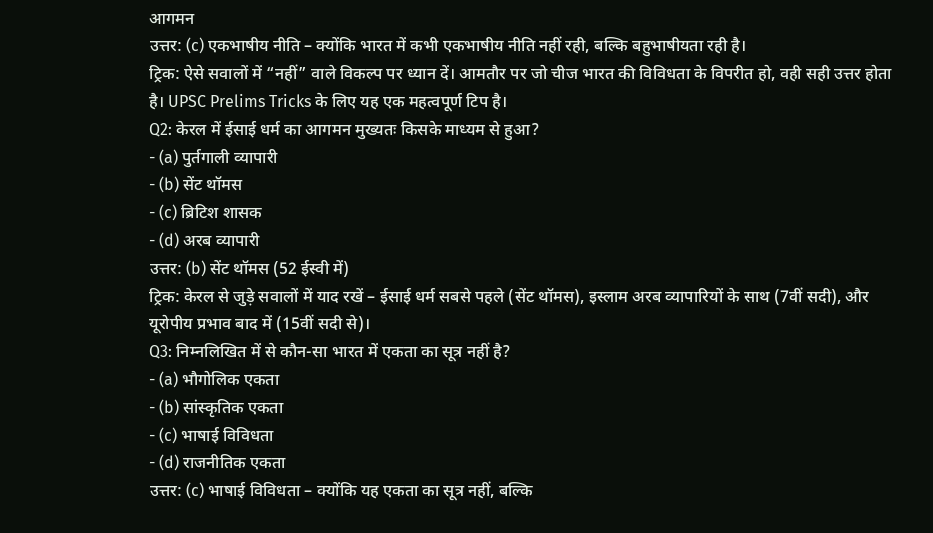आगमन
उत्तर: (c) एकभाषीय नीति – क्योंकि भारत में कभी एकभाषीय नीति नहीं रही, बल्कि बहुभाषीयता रही है।
ट्रिक: ऐसे सवालों में “नहीं” वाले विकल्प पर ध्यान दें। आमतौर पर जो चीज भारत की विविधता के विपरीत हो, वही सही उत्तर होता है। UPSC Prelims Tricks के लिए यह एक महत्वपूर्ण टिप है।
Q2: केरल में ईसाई धर्म का आगमन मुख्यतः किसके माध्यम से हुआ?
- (a) पुर्तगाली व्यापारी
- (b) सेंट थॉमस
- (c) ब्रिटिश शासक
- (d) अरब व्यापारी
उत्तर: (b) सेंट थॉमस (52 ईस्वी में)
ट्रिक: केरल से जुड़े सवालों में याद रखें – ईसाई धर्म सबसे पहले (सेंट थॉमस), इस्लाम अरब व्यापारियों के साथ (7वीं सदी), और यूरोपीय प्रभाव बाद में (15वीं सदी से)।
Q3: निम्नलिखित में से कौन-सा भारत में एकता का सूत्र नहीं है?
- (a) भौगोलिक एकता
- (b) सांस्कृतिक एकता
- (c) भाषाई विविधता
- (d) राजनीतिक एकता
उत्तर: (c) भाषाई विविधता – क्योंकि यह एकता का सूत्र नहीं, बल्कि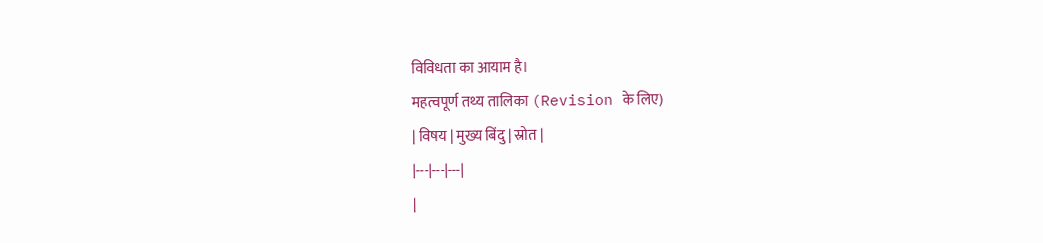विविधता का आयाम है।
महत्वपूर्ण तथ्य तालिका (Revision के लिए)
| विषय | मुख्य बिंदु | स्रोत |
|---|---|---|
|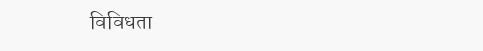विविधता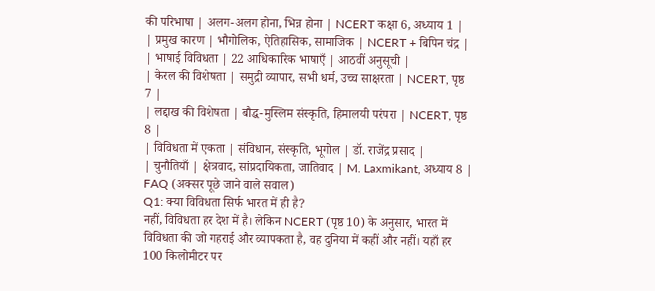की परिभाषा | अलग-अलग होना, भिन्न होना | NCERT कक्षा 6, अध्याय 1 |
| प्रमुख कारण | भौगोलिक, ऐतिहासिक, सामाजिक | NCERT + बिपिन चंद्र |
| भाषाई विविधता | 22 आधिकारिक भाषाएँ | आठवीं अनुसूची |
| केरल की विशेषता | समुद्री व्यापार, सभी धर्म, उच्च साक्षरता | NCERT, पृष्ठ 7 |
| लद्दाख की विशेषता | बौद्ध-मुस्लिम संस्कृति, हिमालयी परंपरा | NCERT, पृष्ठ 8 |
| विविधता में एकता | संविधान, संस्कृति, भूगोल | डॉ. राजेंद्र प्रसाद |
| चुनौतियाँ | क्षेत्रवाद, सांप्रदायिकता, जातिवाद | M. Laxmikant, अध्याय 8 |
FAQ (अक्सर पूछे जाने वाले सवाल)
Q1: क्या विविधता सिर्फ भारत में ही है?
नहीं, विविधता हर देश में है। लेकिन NCERT (पृष्ठ 10) के अनुसार, भारत में विविधता की जो गहराई और व्यापकता है, वह दुनिया में कहीं और नहीं। यहाँ हर 100 किलोमीटर पर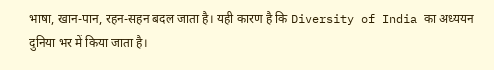भाषा, खान-पान, रहन-सहन बदल जाता है। यही कारण है कि Diversity of India का अध्ययन दुनिया भर में किया जाता है।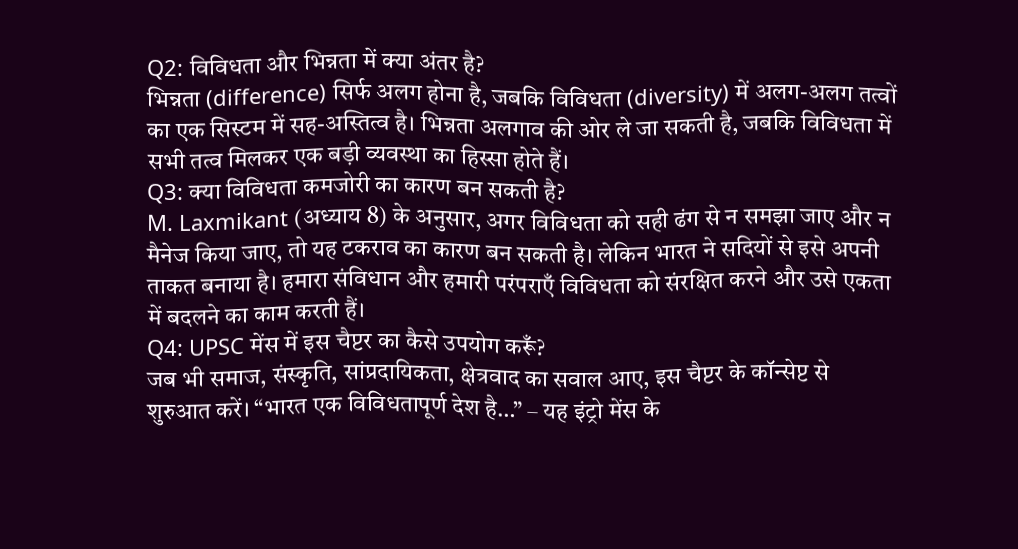Q2: विविधता और भिन्नता में क्या अंतर है?
भिन्नता (difference) सिर्फ अलग होना है, जबकि विविधता (diversity) में अलग-अलग तत्वों का एक सिस्टम में सह-अस्तित्व है। भिन्नता अलगाव की ओर ले जा सकती है, जबकि विविधता में सभी तत्व मिलकर एक बड़ी व्यवस्था का हिस्सा होते हैं।
Q3: क्या विविधता कमजोरी का कारण बन सकती है?
M. Laxmikant (अध्याय 8) के अनुसार, अगर विविधता को सही ढंग से न समझा जाए और न मैनेज किया जाए, तो यह टकराव का कारण बन सकती है। लेकिन भारत ने सदियों से इसे अपनी ताकत बनाया है। हमारा संविधान और हमारी परंपराएँ विविधता को संरक्षित करने और उसे एकता में बदलने का काम करती हैं।
Q4: UPSC मेंस में इस चैप्टर का कैसे उपयोग करूँ?
जब भी समाज, संस्कृति, सांप्रदायिकता, क्षेत्रवाद का सवाल आए, इस चैप्टर के कॉन्सेप्ट से शुरुआत करें। “भारत एक विविधतापूर्ण देश है…” – यह इंट्रो मेंस के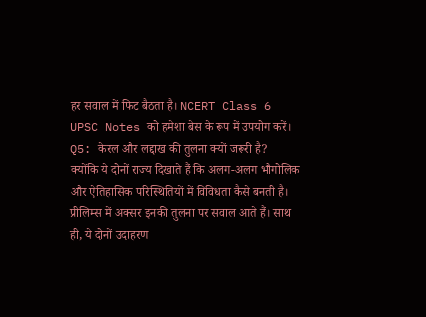हर सवाल में फिट बैठता है। NCERT Class 6 UPSC Notes को हमेशा बेस के रूप में उपयोग करें।
Q5: केरल और लद्दाख की तुलना क्यों जरूरी है?
क्योंकि ये दोनों राज्य दिखाते हैं कि अलग-अलग भौगोलिक और ऐतिहासिक परिस्थितियों में विविधता कैसे बनती है। प्रीलिम्स में अक्सर इनकी तुलना पर सवाल आते हैं। साथ ही, ये दोनों उदाहरण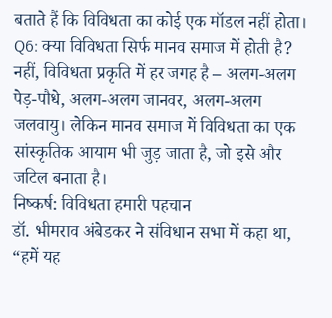बताते हैं कि विविधता का कोई एक मॉडल नहीं होता।
Q6: क्या विविधता सिर्फ मानव समाज में होती है?
नहीं, विविधता प्रकृति में हर जगह है – अलग-अलग पेड़-पौधे, अलग-अलग जानवर, अलग-अलग जलवायु। लेकिन मानव समाज में विविधता का एक सांस्कृतिक आयाम भी जुड़ जाता है, जो इसे और जटिल बनाता है।
निष्कर्ष: विविधता हमारी पहचान
डॉ. भीमराव अंबेडकर ने संविधान सभा में कहा था, “हमें यह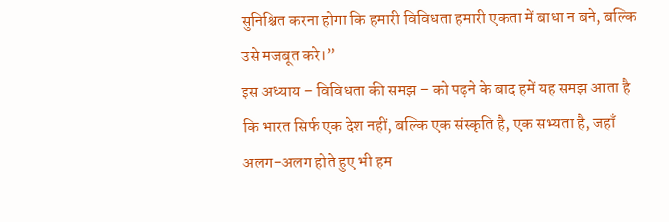सुनिश्चित करना होगा कि हमारी विविधता हमारी एकता में बाधा न बने, बल्कि उसे मजबूत करे।”
इस अध्याय – विविधता की समझ – को पढ़ने के बाद हमें यह समझ आता है कि भारत सिर्फ एक देश नहीं, बल्कि एक संस्कृति है, एक सभ्यता है, जहाँ अलग-अलग होते हुए भी हम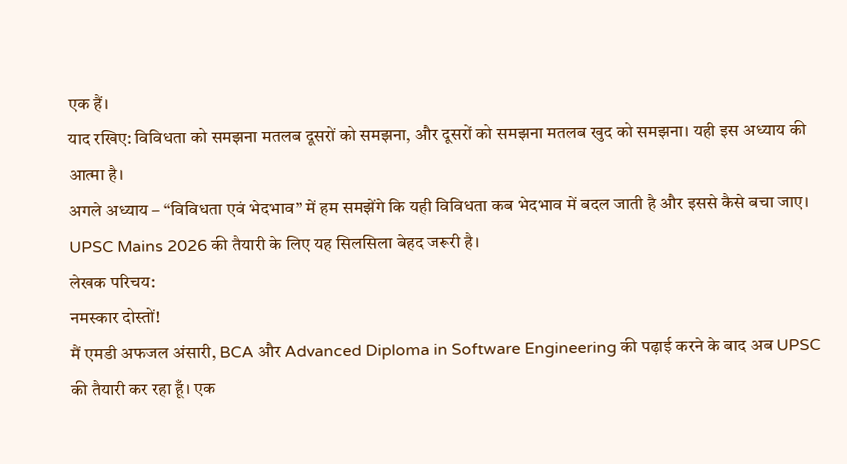एक हैं।
याद रखिए: विविधता को समझना मतलब दूसरों को समझना, और दूसरों को समझना मतलब खुद को समझना। यही इस अध्याय की आत्मा है।
अगले अध्याय – “विविधता एवं भेदभाव” में हम समझेंगे कि यही विविधता कब भेदभाव में बदल जाती है और इससे कैसे बचा जाए। UPSC Mains 2026 की तैयारी के लिए यह सिलसिला बेहद जरूरी है।
लेखक परिचय:
नमस्कार दोस्तों!
मैं एमडी अफजल अंसारी, BCA और Advanced Diploma in Software Engineering की पढ़ाई करने के बाद अब UPSC की तैयारी कर रहा हूँ। एक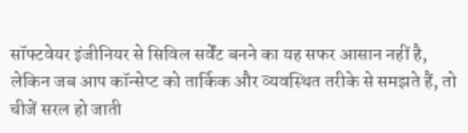सॉफ्टवेयर इंजीनियर से सिविल सर्वेंट बनने का यह सफर आसान नहीं है, लेकिन जब आप कॉन्सेप्ट को तार्किक और व्यवस्थित तरीके से समझते हैं, तो चीजें सरल हो जाती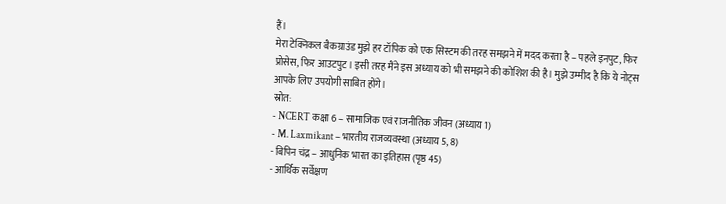हैं।
मेरा टेक्निकल बैकग्राउंड मुझे हर टॉपिक को एक सिस्टम की तरह समझने में मदद करता है – पहले इनपुट, फिर प्रोसेस, फिर आउटपुट। इसी तरह मैंने इस अध्याय को भी समझने की कोशिश की है। मुझे उम्मीद है कि ये नोट्स आपके लिए उपयोगी साबित होंगे।
स्रोत:
- NCERT कक्षा 6 – सामाजिक एवं राजनीतिक जीवन (अध्याय 1)
- M. Laxmikant – भारतीय राजव्यवस्था (अध्याय 5, 8)
- बिपिन चंद्र – आधुनिक भारत का इतिहास (पृष्ठ 45)
- आर्थिक सर्वेक्षण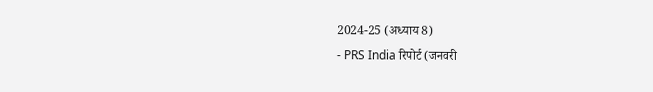2024-25 (अध्याय 8)
- PRS India रिपोर्ट (जनवरी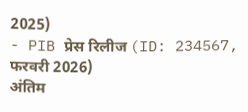2025)
- PIB प्रेस रिलीज (ID: 234567, फरवरी 2026)
अंतिम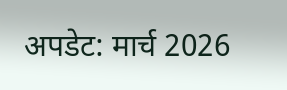अपडेट: मार्च 2026